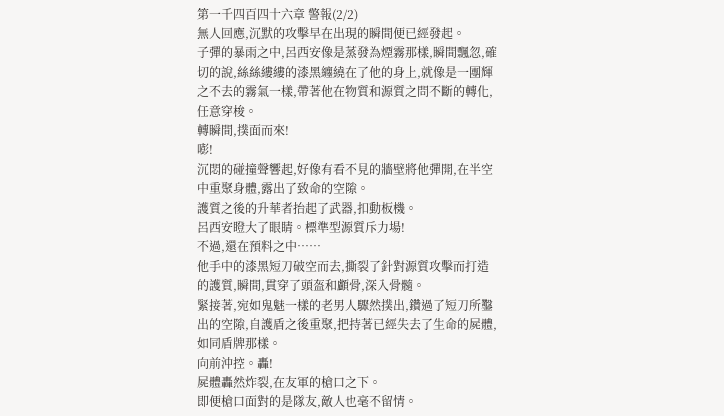第一千四百四十六章 警報(2/2)
無人回應,沉默的攻擊早在出現的瞬間便已經發起。
子彈的暴雨之中,呂西安像是蒸發為煙霧那樣,瞬間飄忽,確切的說,絲絲縷縷的漆黑纏繞在了他的身上,就像是一團輝之不去的霧氣一樣,帶著他在物質和源質之問不斷的轉化,任意穿梭。
轉瞬間,撲面而來!
嘭!
沉悶的碰撞聲響起,好像有看不見的牆壁將他彈開,在半空中重聚身體,露出了致命的空隙。
護質之後的升華者抬起了武器,扣動板機。
呂西安瞪大了眼睛。標準型源質斥力場!
不過,還在預料之中……
他手中的漆黑短刀破空而去,撕裂了針對源質攻擊而打造的護質,瞬間,貫穿了頭盔和顱骨,深入骨髓。
緊接著,宛如鬼魅一樣的老男人驟然撲出,鑽過了短刀所鑿出的空隙,自護盾之後重聚,把持著已經失去了生命的屍體,如同盾牌那樣。
向前沖控。轟!
屍體轟然炸裂,在友軍的槍口之下。
即便槍口面對的是隊友,敵人也毫不留情。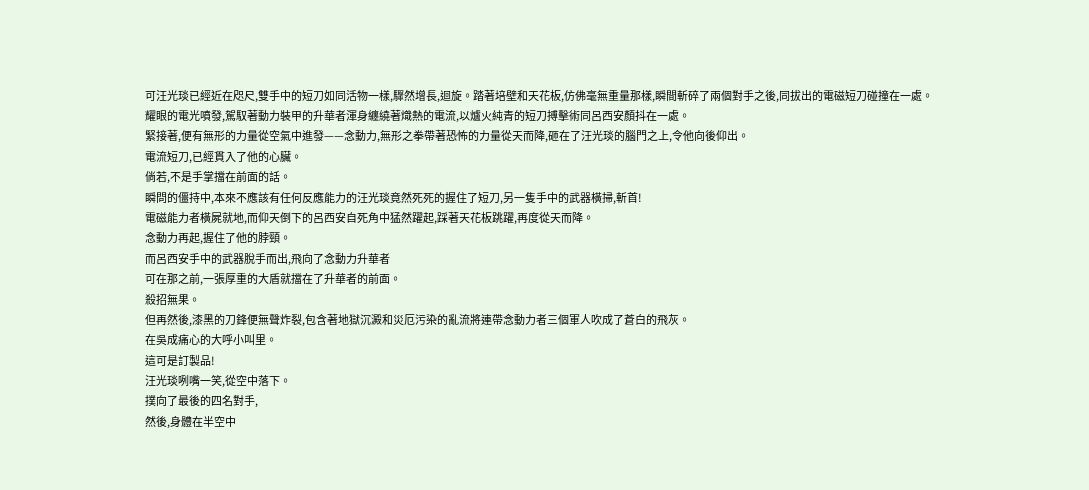可汪光琰已經近在咫尺,雙手中的短刀如同活物一樣,驟然增長,迴旋。踏著培壁和天花板,仿佛毫無重量那樣,瞬間斬碎了兩個對手之後,同拔出的電磁短刀碰撞在一處。
耀眼的電光噴發,駕馭著動力裝甲的升華者渾身纏繞著熾熱的電流,以爐火純青的短刀搏擊術同呂西安顏抖在一處。
緊接著,便有無形的力量從空氣中進發——念動力,無形之拳帶著恐怖的力量從天而降,砸在了汪光琰的腦門之上,令他向後仰出。
電流短刀,已經貫入了他的心臟。
倘若,不是手掌擋在前面的話。
瞬問的僵持中,本來不應該有任何反應能力的汪光琰竟然死死的握住了短刀,另一隻手中的武器橫掃,斬首!
電磁能力者橫屍就地,而仰天倒下的呂西安自死角中猛然躍起,踩著天花板跳躍,再度從天而降。
念動力再起,握住了他的脖頸。
而呂西安手中的武器脫手而出,飛向了念動力升華者
可在那之前,一張厚重的大盾就擋在了升華者的前面。
殺招無果。
但再然後,漆黑的刀鋒便無聲炸裂,包含著地獄沉澱和災厄污染的亂流將連帶念動力者三個軍人吹成了蒼白的飛灰。
在吳成痛心的大呼小叫里。
這可是訂製品!
汪光琰咧嘴一笑,從空中落下。
撲向了最後的四名對手,
然後,身體在半空中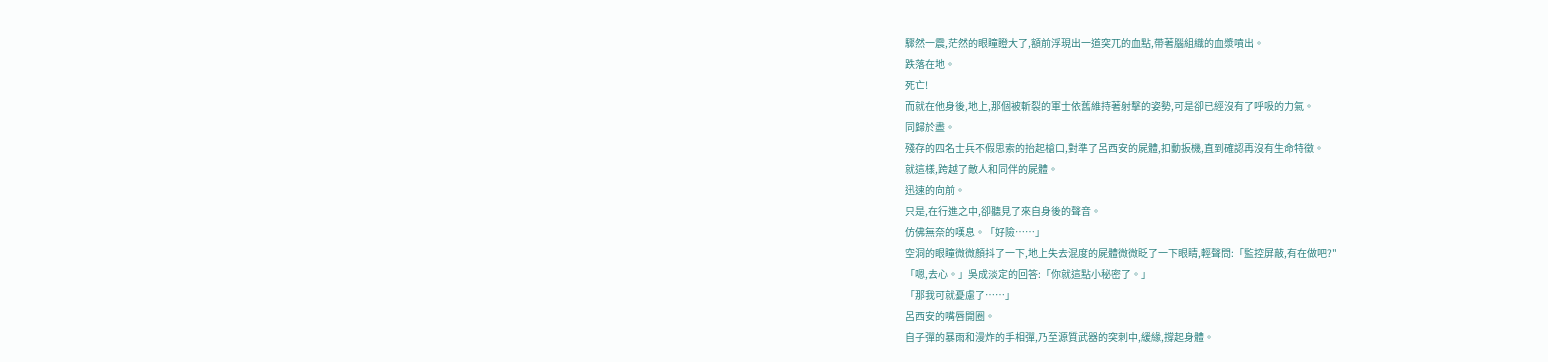驟然一震,茫然的眼瞳瞪大了,額前浮現出一道突兀的血點,帶著腦組織的血漿噴出。
跌落在地。
死亡!
而就在他身後,地上,那個被斬裂的軍士依舊維持著射擊的姿勢,可是卻已經沒有了呼吸的力氣。
同歸於盡。
殘存的四名士兵不假思索的抬起槍口,對準了呂西安的屍體,扣動扳機,直到確認再沒有生命特徵。
就這樣,跨越了敵人和同伴的屍體。
迅速的向前。
只是,在行進之中,卻聽見了來自身後的聲音。
仿佛無奈的嘆息。「好險……」
空洞的眼瞳微微顏抖了一下,地上失去混度的屍體微微眨了一下眼睛,輕聲問:「監控屏蔽,有在做吧?"
「嗯,去心。」吳成淡定的回答:「你就這點小秘密了。」
「那我可就憂慮了……」
呂西安的嘴唇開圈。
自子彈的暴雨和漫炸的手相彈,乃至源質武器的突刺中,緩緣,撐起身體。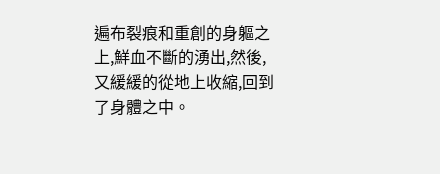遍布裂痕和重創的身軀之上,鮮血不斷的湧出,然後,又緩緩的從地上收縮,回到了身體之中。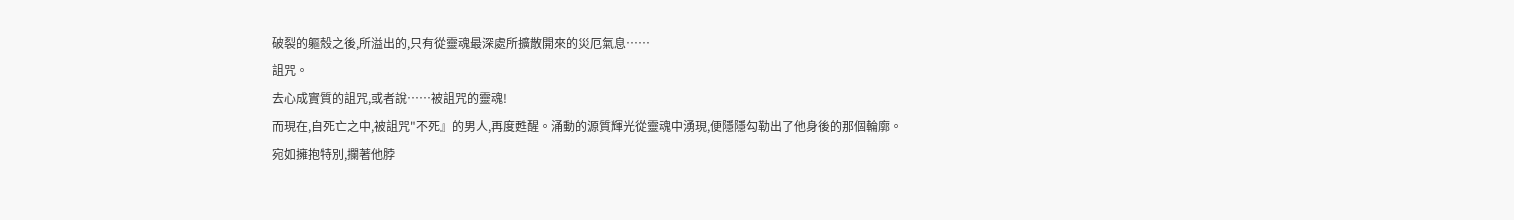破裂的軀殼之後,所溢出的,只有從靈魂最深處所擴散開來的災厄氣息……
詛咒。
去心成實質的詛咒,或者說……被詛咒的靈魂!
而現在,自死亡之中,被詛咒"不死』的男人,再度甦醒。涌動的源質輝光從靈魂中湧現,便隱隱勾勒出了他身後的那個輪廓。
宛如擁抱特別,攔著他脖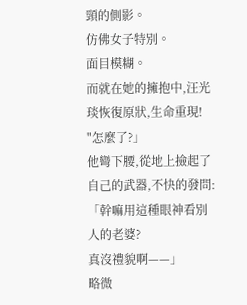頸的側影。
仿佛女子特別。
面目模糊。
而就在她的擁抱中,汪光琰恢復原狀,生命重現!
"怎麼了?」
他彎下腰,從地上撿起了自己的武器,不快的發問:「幹嘛用這種眼神看別人的老婆?
真沒禮貌啊——」
略微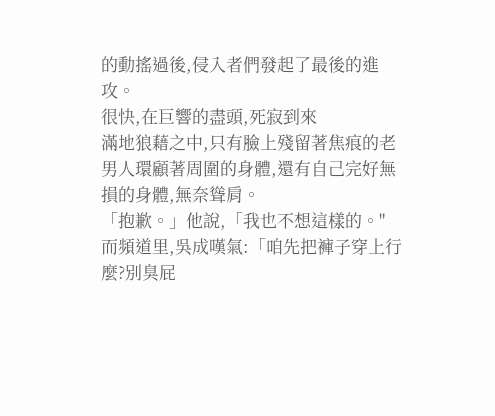的動搖過後,侵入者們發起了最後的進攻。
很快,在巨響的盡頭,死寂到來
滿地狼藉之中,只有臉上殘留著焦痕的老男人環顧著周圍的身體,還有自己完好無損的身體,無奈聳肩。
「抱歉。」他說,「我也不想這樣的。"
而頻道里,吳成嘆氣:「咱先把褲子穿上行麼?別臭屁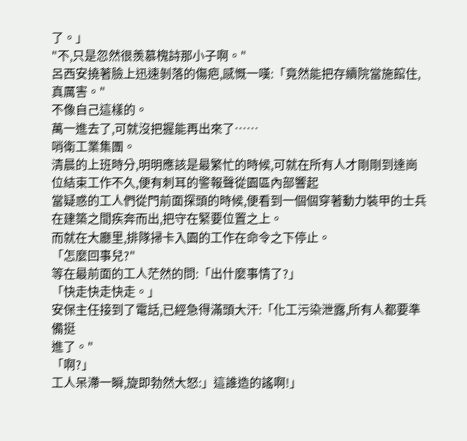了。」
"不,只是忽然很羨慕槐詩那小子啊。"
呂西安撓著臉上迅速剝落的傷疤,感慨一嘆:「竟然能把存續院當施館住,真厲害。"
不像自己這樣的。
萬一進去了,可就沒把握能再出來了……
哨衛工業集團。
清晨的上班時分,明明應該是最繁忙的時候,可就在所有人才剛剛到達崗位結束工作不久,便有刺耳的警報聲從園區內部響起
當疑惑的工人們從門前面探頭的時候,便看到一個個穿著動力裝甲的士兵在建築之間疾奔而出,把守在緊要位置之上。
而就在大廳里,排隊掃卡入園的工作在命令之下停止。
「怎麼回事兒?"
等在最前面的工人茫然的問:「出什麼事情了?」
「快走快走快走。」
安保主任接到了電話,已經急得滿頭大汗:「化工污染泄露,所有人都要準備挺
進了。"
「啊?」
工人呆滯一瞬,旋即勃然大怒:」這誰造的謠啊!」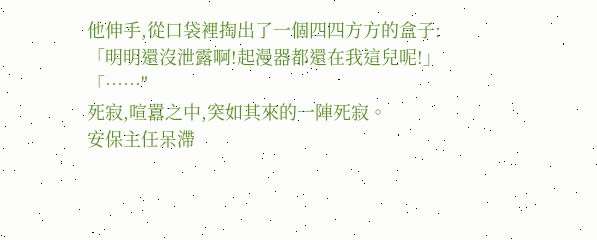他伸手,從口袋裡掏出了一個四四方方的盒子:「明明還沒泄露啊!起漫器都還在我這兒呢!」
「……"
死寂,喧囂之中,突如其來的一陣死寂。
安保主任呆滯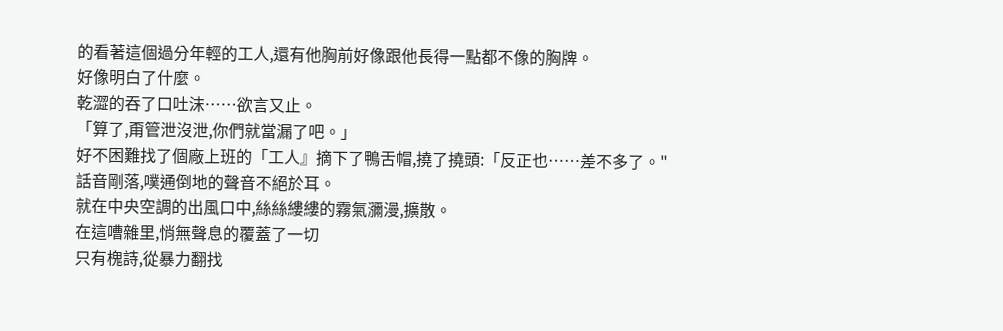的看著這個過分年輕的工人,還有他胸前好像跟他長得一點都不像的胸牌。
好像明白了什麼。
乾澀的吞了口吐沫……欲言又止。
「算了,甭管泄沒泄,你們就當漏了吧。」
好不困難找了個廠上班的「工人』摘下了鴨舌帽,撓了撓頭:「反正也……差不多了。"
話音剛落,噗通倒地的聲音不絕於耳。
就在中央空調的出風口中,絲絲縷縷的霧氣瀰漫,擴散。
在這嘈雜里,悄無聲息的覆蓋了一切
只有槐詩,從暴力翻找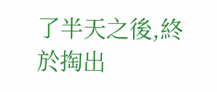了半天之後,終於掏出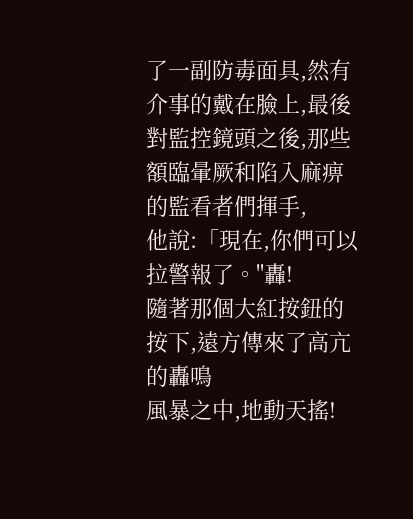了一副防毒面具,然有介事的戴在臉上,最後對監控鏡頭之後,那些額臨暈厥和陷入麻痹的監看者們揮手,
他說:「現在,你們可以拉警報了。"轟!
隨著那個大紅按鈕的按下,遠方傳來了高亢的轟鳴
風暴之中,地動天搖!